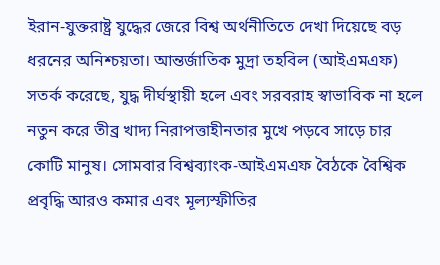ইরান-যুক্তরাষ্ট্র যুদ্ধের জেরে বিশ্ব অর্থনীতিতে দেখা দিয়েছে বড় ধরনের অনিশ্চয়তা। আন্তর্জাতিক মুদ্রা তহবিল (আইএমএফ) সতর্ক করেছে, যুদ্ধ দীর্ঘস্থায়ী হলে এবং সরবরাহ স্বাভাবিক না হলে নতুন করে তীব্র খাদ্য নিরাপত্তাহীনতার মুখে পড়বে সাড়ে চার কোটি মানুষ। সোমবার বিশ্বব্যাংক-আইএমএফ বৈঠকে বৈশ্বিক প্রবৃদ্ধি আরও কমার এবং মূল্যস্ফীতির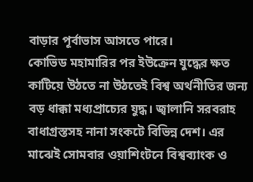বাড়ার পূর্বাভাস আসতে পারে।
কোভিড মহামারির পর ইউক্রেন যুদ্ধের ক্ষত কাটিয়ে উঠতে না উঠতেই বিশ্ব অর্থনীতির জন্য বড় ধাক্কা মধ্যপ্রাচ্যের যুদ্ধ। জ্বালানি সরবরাহ বাধাগ্রস্তসহ নানা সংকটে বিভিন্ন দেশ। এর মাঝেই সোমবার ওয়াশিংটনে বিশ্বব্যাংক ও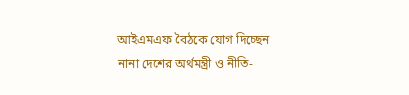আইএমএফ বৈঠকে যোগ দিচ্ছেন নানা দেশের অর্থমন্ত্রী ও নীতি-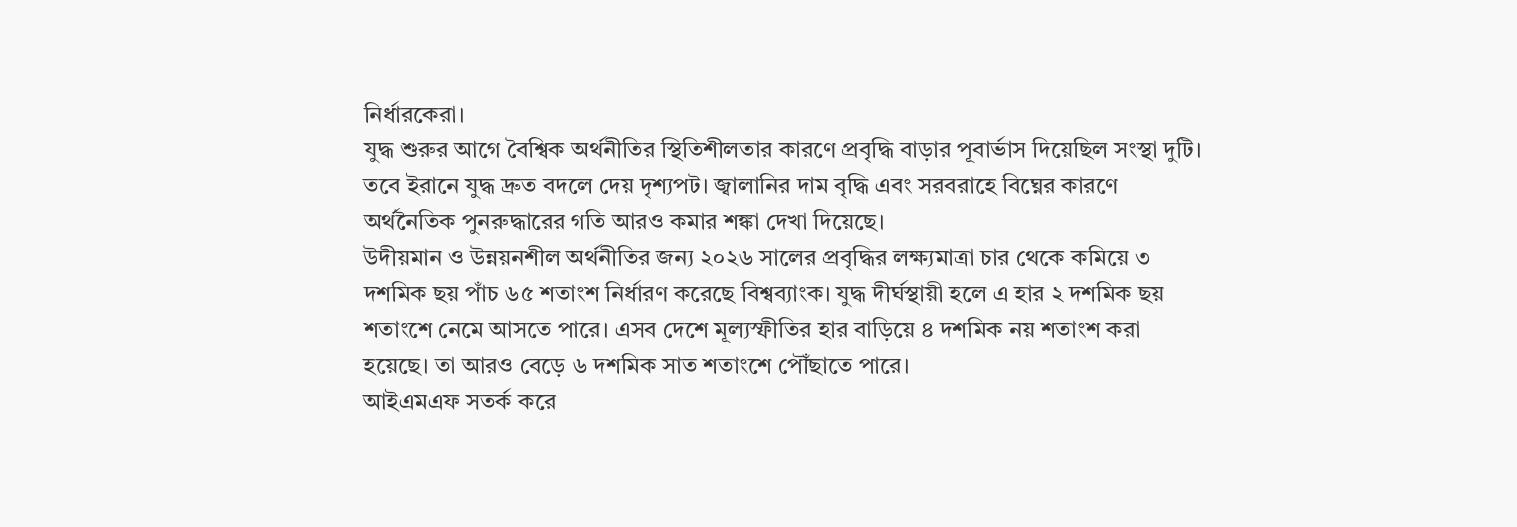নির্ধারকেরা।
যুদ্ধ শুরুর আগে বৈশ্বিক অর্থনীতির স্থিতিশীলতার কারণে প্রবৃদ্ধি বাড়ার পূবার্ভাস দিয়েছিল সংস্থা দুটি। তবে ইরানে যুদ্ধ দ্রুত বদলে দেয় দৃশ্যপট। জ্বালানির দাম বৃদ্ধি এবং সরবরাহে বিঘ্নের কারণে অর্থনৈতিক পুনরুদ্ধারের গতি আরও কমার শঙ্কা দেখা দিয়েছে।
উদীয়মান ও উন্নয়নশীল অর্থনীতির জন্য ২০২৬ সালের প্রবৃদ্ধির লক্ষ্যমাত্রা চার থেকে কমিয়ে ৩ দশমিক ছয় পাঁচ ৬৫ শতাংশ নির্ধারণ করেছে বিশ্বব্যাংক। যুদ্ধ দীর্ঘস্থায়ী হলে এ হার ২ দশমিক ছয় শতাংশে নেমে আসতে পারে। এসব দেশে মূল্যস্ফীতির হার বাড়িয়ে ৪ দশমিক নয় শতাংশ করা হয়েছে। তা আরও বেড়ে ৬ দশমিক সাত শতাংশে পৌঁছাতে পারে।
আইএমএফ সতর্ক করে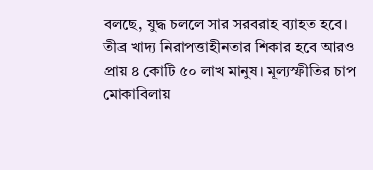বলছে, যুদ্ধ চললে সার সরবরাহ ব্যাহত হবে। তীব্র খাদ্য নিরাপত্তাহীনতার শিকার হবে আরও প্রায় ৪ কোটি ৫০ লাখ মানুষ। মূল্যস্ফীতির চাপ মোকাবিলায়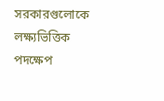সরকারগুলোকে লক্ষ্যভিত্তিক পদক্ষেপ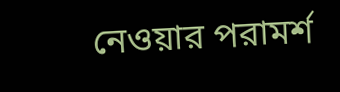নেওয়ার পরামর্শ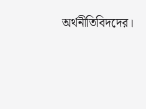অর্থনীতিবিদদের।